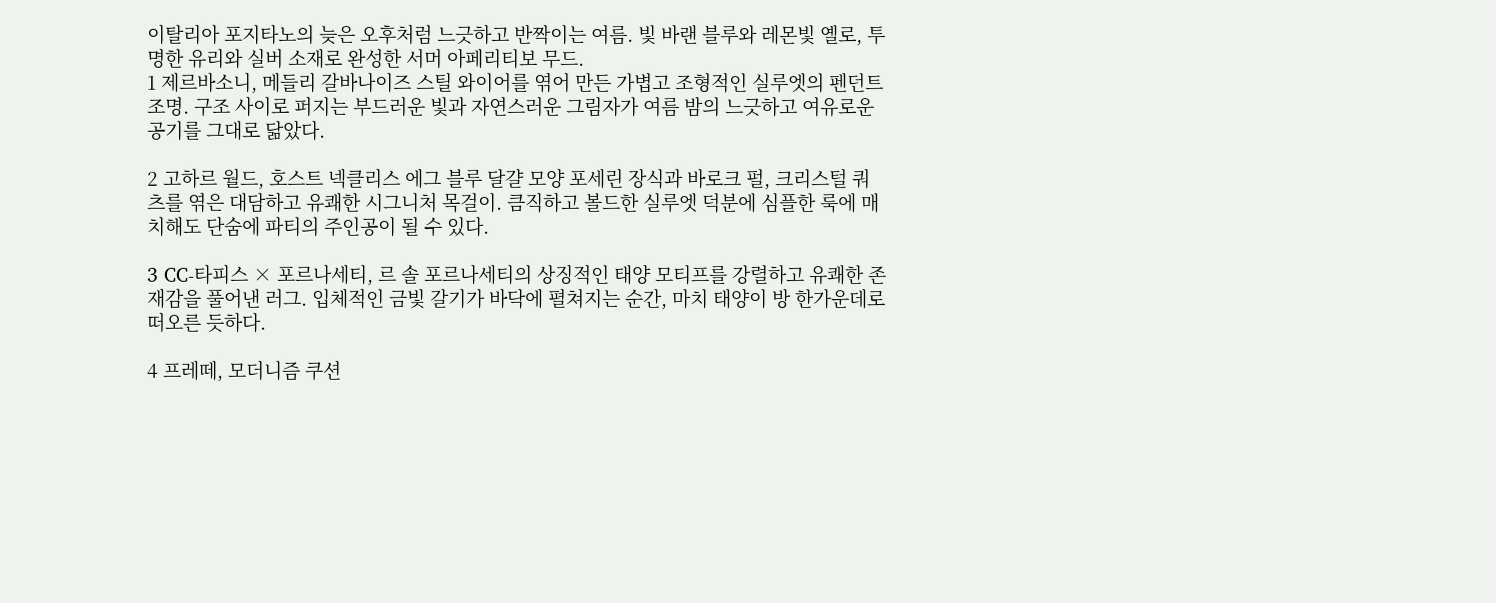이탈리아 포지타노의 늦은 오후처럼 느긋하고 반짝이는 여름. 빛 바랜 블루와 레몬빛 옐로, 투명한 유리와 실버 소재로 완성한 서머 아페리티보 무드.
1 제르바소니, 메들리 갈바나이즈 스틸 와이어를 엮어 만든 가볍고 조형적인 실루엣의 펜던트 조명. 구조 사이로 퍼지는 부드러운 빛과 자연스러운 그림자가 여름 밤의 느긋하고 여유로운 공기를 그대로 닮았다.

2 고하르 월드, 호스트 넥클리스 에그 블루 달걀 모양 포세린 장식과 바로크 펄, 크리스털 쿼츠를 엮은 대담하고 유쾌한 시그니처 목걸이. 큼직하고 볼드한 실루엣 덕분에 심플한 룩에 매치해도 단숨에 파티의 주인공이 될 수 있다.

3 CC-타피스 × 포르나세티, 르 솔 포르나세티의 상징적인 태양 모티프를 강렬하고 유쾌한 존재감을 풀어낸 러그. 입체적인 금빛 갈기가 바닥에 펼쳐지는 순간, 마치 태양이 방 한가운데로 떠오른 듯하다.

4 프레떼, 모더니즘 쿠션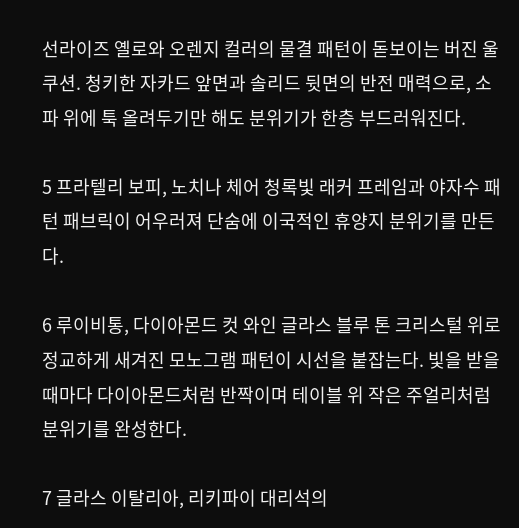선라이즈 옐로와 오렌지 컬러의 물결 패턴이 돋보이는 버진 울 쿠션. 청키한 자카드 앞면과 솔리드 뒷면의 반전 매력으로, 소파 위에 툭 올려두기만 해도 분위기가 한층 부드러워진다.

5 프라텔리 보피, 노치나 체어 청록빛 래커 프레임과 야자수 패턴 패브릭이 어우러져 단숨에 이국적인 휴양지 분위기를 만든다.

6 루이비통, 다이아몬드 컷 와인 글라스 블루 톤 크리스털 위로 정교하게 새겨진 모노그램 패턴이 시선을 붙잡는다. 빛을 받을 때마다 다이아몬드처럼 반짝이며 테이블 위 작은 주얼리처럼 분위기를 완성한다.

7 글라스 이탈리아, 리키파이 대리석의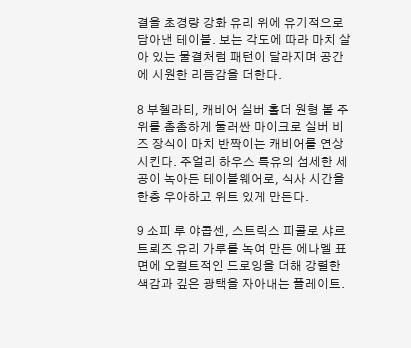결을 초경량 강화 유리 위에 유기적으로 담아낸 테이블. 보는 각도에 따라 마치 살아 있는 물결처럼 패턴이 달라지며 공간에 시원한 리듬감을 더한다.

8 부첼라티, 캐비어 실버 홀더 원형 볼 주위를 촘촘하게 둘러싼 마이크로 실버 비즈 장식이 마치 반짝이는 캐비어를 연상시킨다. 주얼리 하우스 특유의 섬세한 세공이 녹아든 테이블웨어로, 식사 시간을 한층 우아하고 위트 있게 만든다.

9 소피 루 야콥센, 스트릭스 피콜로 샤르트뢰즈 유리 가루를 녹여 만든 에나멜 표면에 오컬트적인 드로잉을 더해 강렬한 색감과 깊은 광택을 자아내는 플레이트.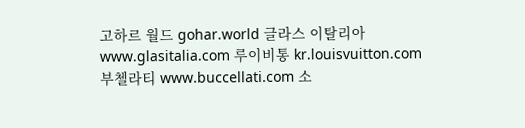고하르 월드 gohar.world 글라스 이탈리아 www.glasitalia.com 루이비통 kr.louisvuitton.com 부첼라티 www.buccellati.com 소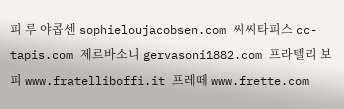피 루 야콥센 sophieloujacobsen.com 씨씨타피스 cc-tapis.com 제르바소니 gervasoni1882.com 프라텔리 보피 www.fratelliboffi.it 프레떼 www.frette.com